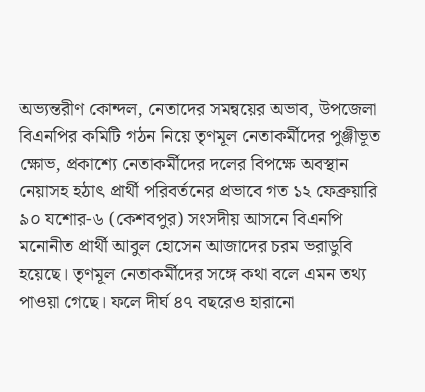অভ্যন্তরীণ কোন্দল, নেতাদের সমন্বয়ের অভাব, উপজেলা বিএনপির কমিটি গঠন নিয়ে তৃণমূল নেতাকর্মীদের পুঞ্জীভূত ক্ষোভ, প্রকাশ্যে নেতাকর্মীদের দলের বিপক্ষে অবস্থান নেয়াসহ হঠাৎ প্রার্থী পরিবর্তনের প্রভাবে গত ১২ ফেব্রুয়ারি ৯০ যশোর-৬ (কেশবপুর) সংসদীয় আসনে বিএনপি মনোনীত প্রার্থী আবুল হোসেন আজাদের চরম ভরাডুবি হয়েছে। তৃণমূল নেতাকর্মীদের সঙ্গে কথা বলে এমন তথ্য পাওয়া গেছে। ফলে দীর্ঘ ৪৭ বছরেও হারানো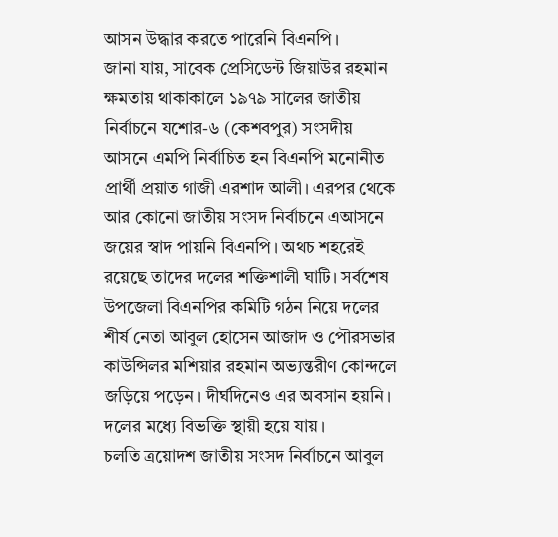আসন উদ্ধার করতে পারেনি বিএনপি।
জানা যায়, সাবেক প্রেসিডেন্ট জিয়াউর রহমান ক্ষমতায় থাকাকালে ১৯৭৯ সালের জাতীয় নির্বাচনে যশোর-৬ (কেশবপুর) সংসদীয় আসনে এমপি নির্বাচিত হন বিএনপি মনোনীত প্রার্থী প্রয়াত গাজী এরশাদ আলী। এরপর থেকে আর কোনো জাতীয় সংসদ নির্বাচনে এআসনে জয়ের স্বাদ পায়নি বিএনপি। অথচ শহরেই রয়েছে তাদের দলের শক্তিশালী ঘাটি। সর্বশেষ উপজেলা বিএনপির কমিটি গঠন নিয়ে দলের শীর্ষ নেতা আবুল হোসেন আজাদ ও পৌরসভার কাউন্সিলর মশিয়ার রহমান অভ্যন্তরীণ কোন্দলে জড়িয়ে পড়েন। দীর্ঘদিনেও এর অবসান হয়নি। দলের মধ্যে বিভক্তি স্থায়ী হয়ে যায়।
চলতি ত্রয়োদশ জাতীয় সংসদ নির্বাচনে আবুল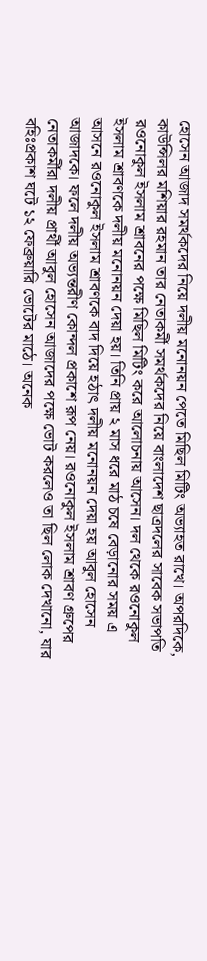হোসেন আজাদ সমর্থকদের নিয়ে দলীয় মনোনয়ন পেতে মিছিল মিটিং অভ্যাহত রাখে। অপরদিকে, কাউন্সিলর মশিয়ার রহমান তার নেতাকর্মী সমর্থকদের নিয়ে বাংলাদেশ ছাত্রদলের সাবেক সভাপতি রওনোকুল ইসলাম শ্রাবনের পক্ষে মিছিল মিটিং করে আলোচনায় আসেন। দল থেকে রওনোকুল ইসলাম শ্রাবণকে দলীয় মনোনয়ন দেয়া হয়। তিনি প্রায় ২ মাস ধরে মাঠ চষে বেড়ানোর সময় এ আসনে রওনোকুল ইসলাম শ্রাবণকে বাদ দিয়ে হঠাৎ দলীয় মনোনয়ন দেয়া হয় আবুল হোসেন আজাদকে। ফলে দলীয় অভ্যন্তরীণ কোন্দল প্রকাশে রূপ নেয়। রওনোকুল ইসলাম শ্রাবণ গ্রুপের নেতাকর্মীরা দলীয় প্রার্থী আবুল হোসেন আজাদের পক্ষে ভোট করলেও তা ছিল লোক দেখানো, যার বহিঃপ্রকাশ ঘটে ১২ ফেব্রুয়ারি ভোটের মাঠে। অনেক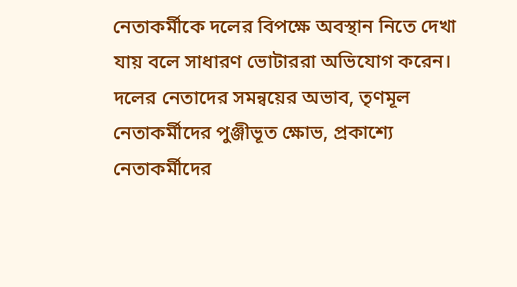নেতাকর্মীকে দলের বিপক্ষে অবস্থান নিতে দেখা যায় বলে সাধারণ ভোটাররা অভিযোগ করেন। দলের নেতাদের সমন্বয়ের অভাব, তৃণমূল নেতাকর্মীদের পুঞ্জীভূত ক্ষোভ, প্রকাশ্যে নেতাকর্মীদের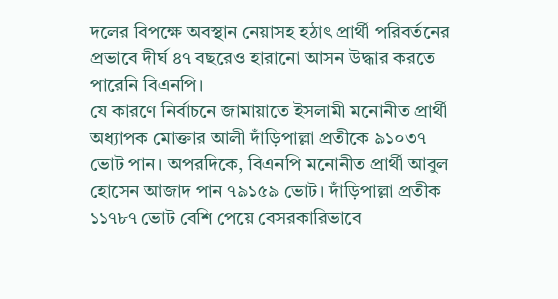দলের বিপক্ষে অবস্থান নেয়াসহ হঠাৎ প্রার্থী পরিবর্তনের প্রভাবে দীর্ঘ ৪৭ বছরেও হারানো আসন উদ্ধার করতে পারেনি বিএনপি।
যে কারণে নির্বাচনে জামায়াতে ইসলামী মনোনীত প্রার্থী অধ্যাপক মোক্তার আলী দাঁড়িপাল্লা প্রতীকে ৯১০৩৭ ভোট পান। অপরদিকে, বিএনপি মনোনীত প্রার্থী আবুল হোসেন আজাদ পান ৭৯১৫৯ ভোট। দাঁড়িপাল্লা প্রতীক ১১৭৮৭ ভোট বেশি পেয়ে বেসরকারিভাবে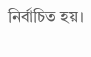নির্বাচিত হয়।